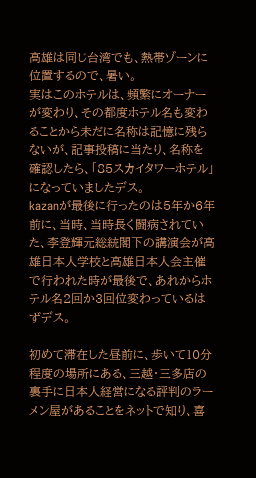高雄は同じ台湾でも、熱帯ゾーンに位置するので、暑い。
実はこのホテルは、頻繁にオーナーが変わり、その都度ホテル名も変わることから未だに名称は記憶に残らないが、記事投稿に当たり、名称を確認したら、「85スカイタワーホテル」になっていましたデス。
kazanが最後に行ったのは5年か6年前に、当時、当時長く闘病されていた、李登輝元総統閣下の講演会が高雄日本人学校と高雄日本人会主催で行われた時が最後で、あれからホテル名2回か3回位変わっているはずデス。

初めて滞在した昼前に、歩いて10分程度の場所にある、三越・三多店の裏手に日本人経営になる評判のラーメン屋があることをネットで知り、喜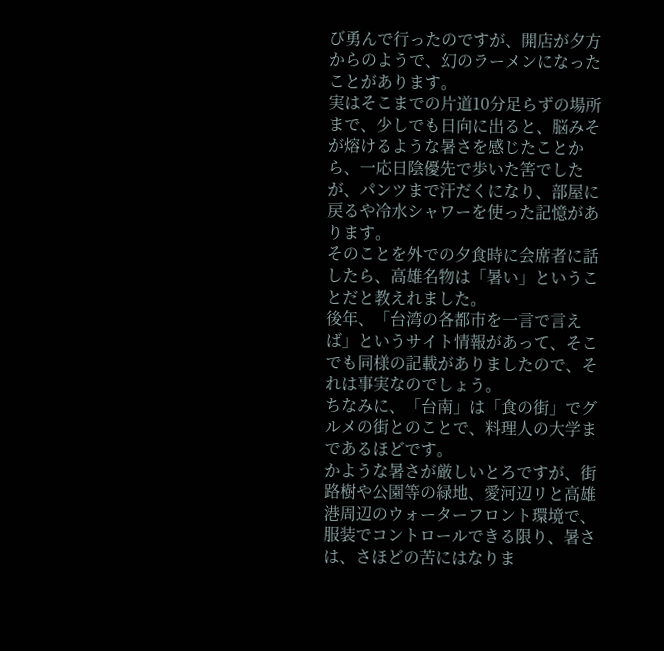び勇んで行ったのですが、開店が夕方からのようで、幻のラーメンになったことがあります。
実はそこまでの片道10分足らずの場所まで、少しでも日向に出ると、脳みそが熔けるような暑さを感じたことから、一応日陰優先で歩いた筈でしたが、パンツまで汗だくになり、部屋に戻るや冷水シャワーを使った記憶があります。
そのことを外での夕食時に会席者に話したら、高雄名物は「暑い」ということだと教えれました。
後年、「台湾の各都市を一言で言えば」というサイト情報があって、そこでも同様の記載がありましたので、それは事実なのでしょう。
ちなみに、「台南」は「食の街」でグルメの街とのことで、料理人の大学まであるほどです。
かような暑さが厳しいとろですが、街路樹や公園等の緑地、愛河辺リと高雄港周辺のウォーターフロント環境で、服装でコントロールできる限り、暑さは、さほどの苦にはなりま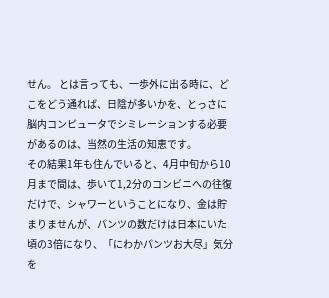せん。 とは言っても、一歩外に出る時に、どこをどう通れば、日陰が多いかを、とっさに脳内コンピュータでシミレーションする必要があるのは、当然の生活の知恵です。
その結果1年も住んでいると、4月中旬から10月まで間は、歩いて1,2分のコンビニへの往復だけで、シャワーということになり、金は貯まりませんが、パンツの数だけは日本にいた頃の3倍になり、「にわかパンツお大尽」気分を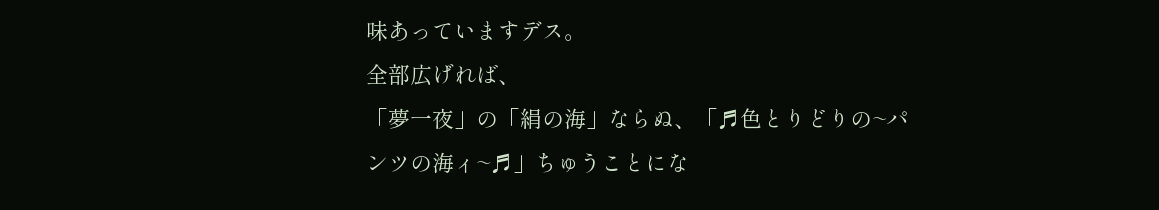味あっていますデス。
全部広げれば、
「夢一夜」の「絹の海」ならぬ、「♬色とりどりの~パンツの海ィ~♬」ちゅうことにな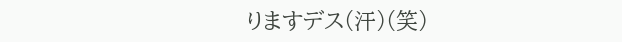りますデス(汗)(笑)